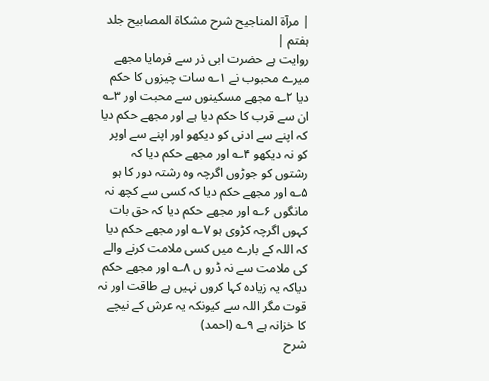| مرآۃ المناجیح شرح مشکاۃ المصابیح جلد ہفتم |
روایت ہے حضرت ابی ذر سے فرمایا مجھے میرے محبوب نے ۱؎ سات چیزوں کا حکم دیا ۲؎ مجھے مسکینوں سے محبت اور ۳؎ ان سے قرب کا حکم دیا ہے اور مجھے حکم دیا کہ اپنے سے ادنی کو دیکھو اور اپنے سے اوپر کو نہ دیکھو ۴؎ اور مجھے حکم دیا کہ رشتوں کو جوڑوں اگرچہ وہ رشتہ دور کا ہو ۵؎ اور مجھے حکم دیا کہ کسی سے کچھ نہ مانگوں ۶؎ اور مجھے حکم دیا کہ حق بات کہوں اگرچہ کڑوی ہو ۷؎ اور مجھے حکم دیا کہ اللہ کے بارے میں کسی ملامت کرنے والے کی ملامت سے نہ ڈرو ں ۸؎ اور مجھے حکم دیاکہ یہ زیادہ کہا کروں نہیں ہے طاقت اور نہ قوت مگر اللہ سے کیونکہ یہ عرش کے نیچے کا خزانہ ہے ۹؎ (احمد)
شرح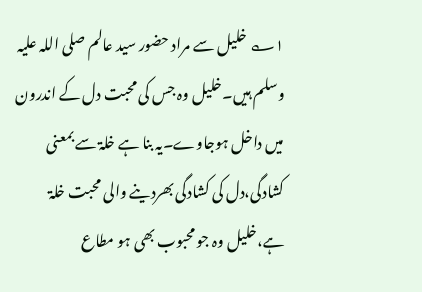۱؎ خلیل سے مراد حضور سید عالم صلی اللہ علیہ وسلم ہیں۔خلیل وہ جس کی محبت دل کے اندرون میں داخل ہوجاوے۔یہ بنا ہے خلۃ سے بمعنی کشادگی،دل کی کشادگی بھردینے والی محبت خلۃ ہے،خلیل وہ جو محبوب بھی ہو مطاع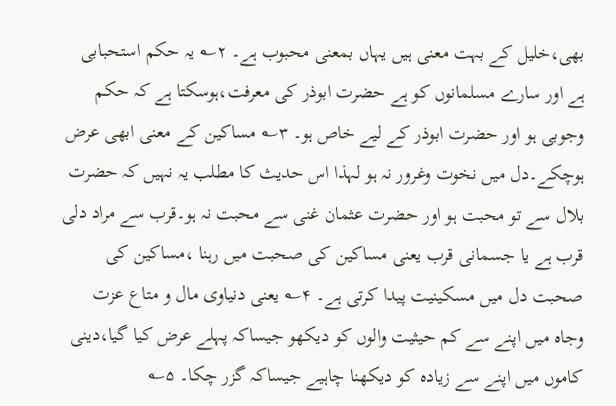بھی،خلیل کے بہت معنی ہیں یہاں بمعنی محبوب ہے۔ ۲؎ یہ حکم استحبابی ہے اور سارے مسلمانوں کو ہے حضرت ابوذر کی معرفت،ہوسکتا ہے کہ حکم وجوبی ہو اور حضرت ابوذر کے لیے خاص ہو۔ ۳؎ مساکین کے معنی ابھی عرض ہوچکے۔دل میں نخوت وغرور نہ ہو لہذا اس حدیث کا مطلب یہ نہیں کہ حضرت بلال سے تو محبت ہو اور حضرت عثمان غنی سے محبت نہ ہو۔قرب سے مراد دلی قرب ہے یا جسمانی قرب یعنی مساکین کی صحبت میں رہنا ،مساکین کی صحبت دل میں مسکینیت پیدا کرتی ہے۔ ۴؎ یعنی دنیاوی مال و متاع عزت وجاہ میں اپنے سے کم حیثیت والوں کو دیکھو جیساکہ پہلے عرض کیا گیا،دینی کاموں میں اپنے سے زیادہ کو دیکھنا چاہیے جیساکہ گزر چکا۔ ۵؎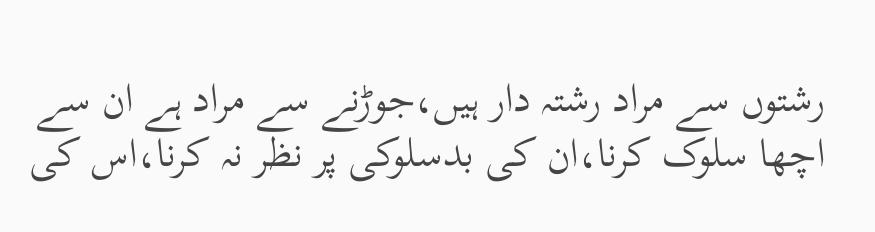رشتوں سے مراد رشتہ دار ہیں،جوڑنے سے مراد ہے ان سے اچھا سلوک کرنا،ان کی بدسلوکی پر نظر نہ کرنا،اس کی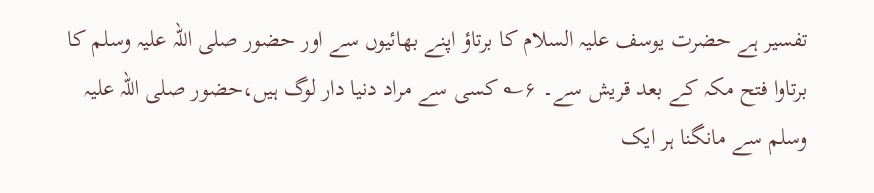تفسیر ہے حضرت یوسف علیہ السلام کا برتاؤ اپنے بھائیوں سے اور حضور صلی اللہ علیہ وسلم کا برتاوا فتح مکہ کے بعد قریش سے۔ ۶؎ کسی سے مراد دنیا دار لوگ ہیں،حضور صلی اللہ علیہ وسلم سے مانگنا ہر ایک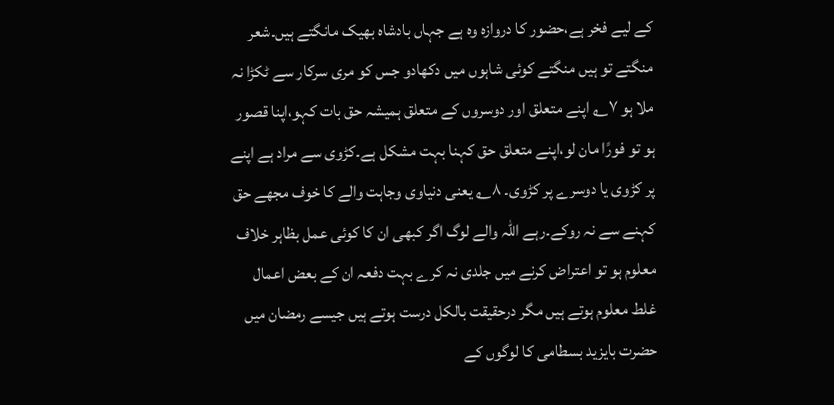کے لیے فخر ہے،حضور کا دروازہ وہ ہے جہاں بادشاہ بھیک مانگتے ہیں۔شعر منگتے تو ہیں منگتے کوئی شاہوں میں دکھادو جس کو مری سرکار سے ٹکڑا نہ ملا ہو ۷؎ اپنے متعلق اور دوسروں کے متعلق ہمیشہ حق بات کہو،اپنا قصور ہو تو فورًا مان لو،اپنے متعلق حق کہنا بہت مشکل ہے۔کڑوی سے مراد ہے اپنے پر کڑوی یا دوسرے پر کڑوی۔ ۸؎ یعنی دنیاوی وجاہت والے کا خوف مجھے حق کہنے سے نہ روکے۔رہے اللہ والے لوگ اگر کبھی ان کا کوئی عمل بظاہر خلاف معلوم ہو تو اعتراض کرنے میں جلدی نہ کرے بہت دفعہ ان کے بعض اعمال غلط معلوم ہوتے ہیں مگر درحقیقت بالکل درست ہوتے ہیں جیسے رمضان میں حضرت بایزید بسطامی کا لوگوں کے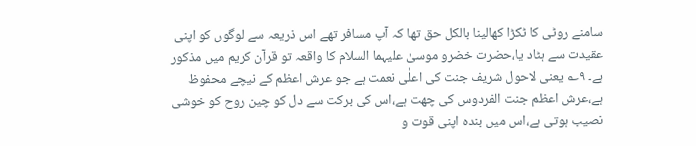سامنے روٹی کا ٹکڑا کھالینا بالکل حق تھا کہ آپ مسافر تھے اس ذریعہ سے لوگوں کو اپنی عقیدت سے ہٹاد یا،حضرت خضرو موسیٰ علیہما السلام کا واقعہ تو قرآن کریم میں مذکور ہے۔ ۹؎ یعنی لاحول شریف جنت کی اعلٰی نعمت ہے جو عرش اعظم کے نیچے محفوظ ہے،عرش اعظم جنت الفردوس کی چھت ہے،اس کی برکت سے دل کو چین روح کو خوشی نصیب ہوتی ہے،اس میں بندہ اپنی قوت و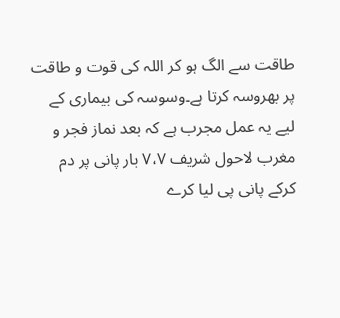طاقت سے الگ ہو کر اللہ کی قوت و طاقت پر بھروسہ کرتا ہے۔وسوسہ کی بیماری کے لیے یہ عمل مجرب ہے کہ بعد نماز فجر و مغرب لاحول شریف ۷،۷ بار پانی پر دم کرکے پانی پی لیا کرے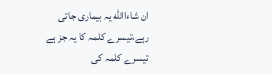ان شاءاالله یہ بیماری جاتی رہے،تیسرے کلمہ کا یہ جز ہے تیسرے کلمہ کی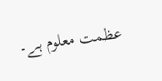عظمت معلوم ہے۔